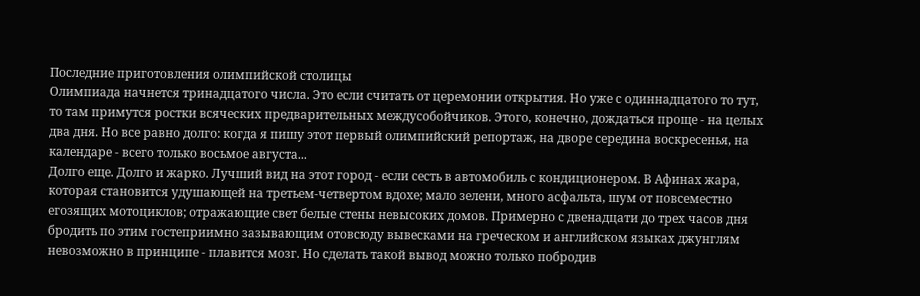Последние приготовления олимпийской столицы
Олимпиада начнется тринадцатого числа. Это если считать от церемонии открытия. Но уже с одиннадцатого то тут, то там примутся ростки всяческих предварительных междусобойчиков. Этого, конечно, дождаться проще - на целых два дня. Но все равно долго: когда я пишу этот первый олимпийский репортаж, на дворе середина воскресенья, на календаре - всего только восьмое августа...
Долго еще. Долго и жарко. Лучший вид на этот город - если сесть в автомобиль с кондиционером. В Афинах жара, которая становится удушающей на третьем-четвертом вдохе; мало зелени, много асфальта, шум от повсеместно егозящих мотоциклов; отражающие свет белые стены невысоких домов. Примерно с двенадцати до трех часов дня бродить по этим гостеприимно зазывающим отовсюду вывесками на греческом и английском языках джунглям невозможно в принципе - плавится мозг. Но сделать такой вывод можно только побродив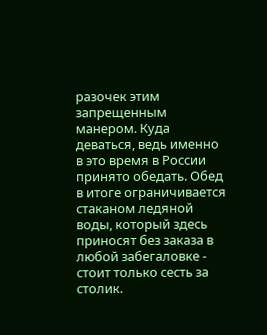разочек этим запрещенным манером. Куда деваться, ведь именно в это время в России принято обедать. Обед в итоге ограничивается стаканом ледяной воды, который здесь приносят без заказа в любой забегаловке - стоит только сесть за столик.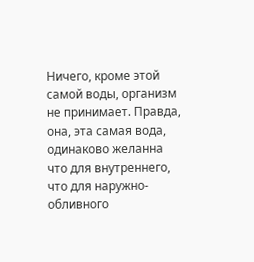Ничего, кроме этой самой воды, организм не принимает. Правда, она, эта самая вода, одинаково желанна что для внутреннего, что для наружно-обливного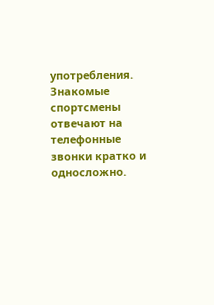употребления.
Знакомые спортсмены отвечают на телефонные звонки кратко и односложно.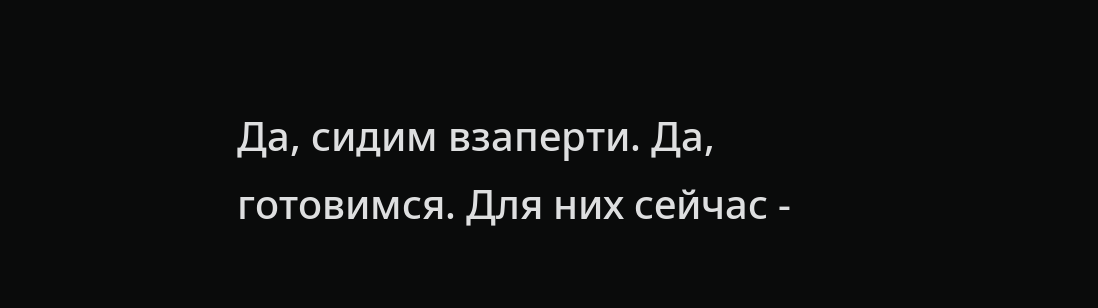Да, сидим взаперти. Да, готовимся. Для них сейчас -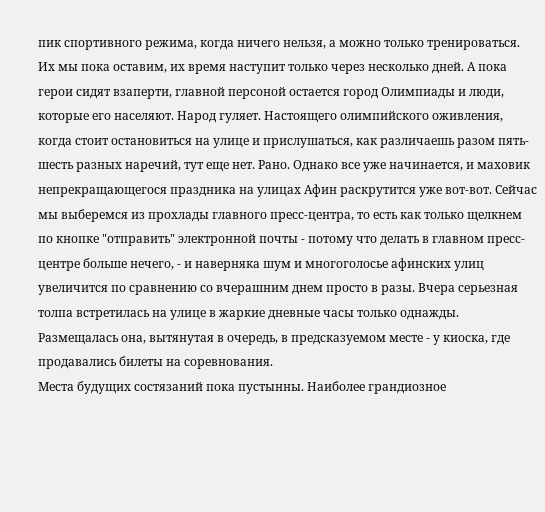пик спортивного режима, когда ничего нельзя, а можно только тренироваться. Их мы пока оставим, их время наступит только через несколько дней. А пока герои сидят взаперти, главной персоной остается город Олимпиады и люди, которые его населяют. Народ гуляет. Настоящего олимпийского оживления, когда стоит остановиться на улице и прислушаться, как различаешь разом пять-шесть разных наречий, тут еще нет. Рано. Однако все уже начинается, и маховик непрекращающегося праздника на улицах Афин раскрутится уже вот-вот. Сейчас мы выберемся из прохлады главного пресс-центра, то есть как только щелкнем по кнопке "отправить" электронной почты - потому что делать в главном пресс-центре больше нечего, - и наверняка шум и многоголосье афинских улиц увеличится по сравнению со вчерашним днем просто в разы. Вчера серьезная толпа встретилась на улице в жаркие дневные часы только однажды. Размещалась она, вытянутая в очередь, в предсказуемом месте - у киоска, где продавались билеты на соревнования.
Места будущих состязаний пока пустынны. Наиболее грандиозное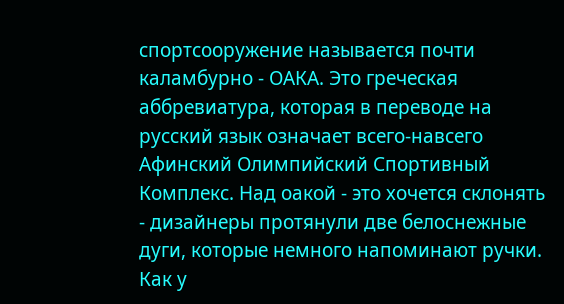спортсооружение называется почти каламбурно - ОАКА. Это греческая аббревиатура, которая в переводе на русский язык означает всего-навсего Афинский Олимпийский Спортивный Комплекс. Над оакой - это хочется склонять - дизайнеры протянули две белоснежные дуги, которые немного напоминают ручки. Как у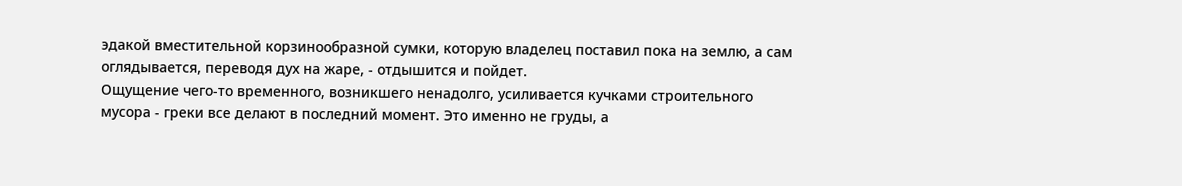эдакой вместительной корзинообразной сумки, которую владелец поставил пока на землю, а сам оглядывается, переводя дух на жаре, - отдышится и пойдет.
Ощущение чего-то временного, возникшего ненадолго, усиливается кучками строительного мусора - греки все делают в последний момент. Это именно не груды, а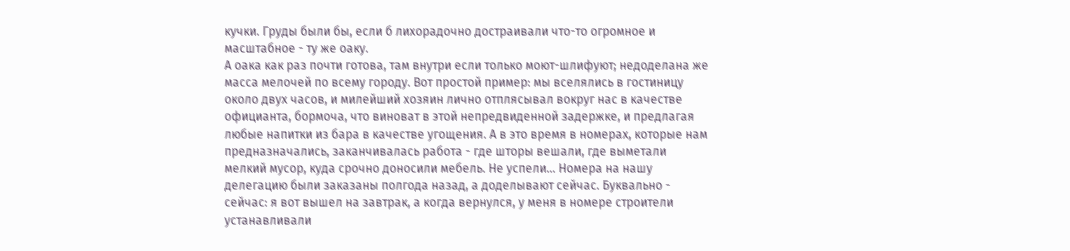кучки. Груды были бы, если б лихорадочно достраивали что-то огромное и масштабное - ту же оаку.
А оака как раз почти готова, там внутри если только моют-шлифуют; недоделана же масса мелочей по всему городу. Вот простой пример: мы вселялись в гостиницу около двух часов, и милейший хозяин лично отплясывал вокруг нас в качестве официанта, бормоча, что виноват в этой непредвиденной задержке, и предлагая любые напитки из бара в качестве угощения. А в это время в номерах, которые нам предназначались, заканчивалась работа - где шторы вешали, где выметали мелкий мусор, куда срочно доносили мебель. Не успели... Номера на нашу делегацию были заказаны полгода назад, а доделывают сейчас. Буквально - сейчас: я вот вышел на завтрак, а когда вернулся, у меня в номере строители устанавливали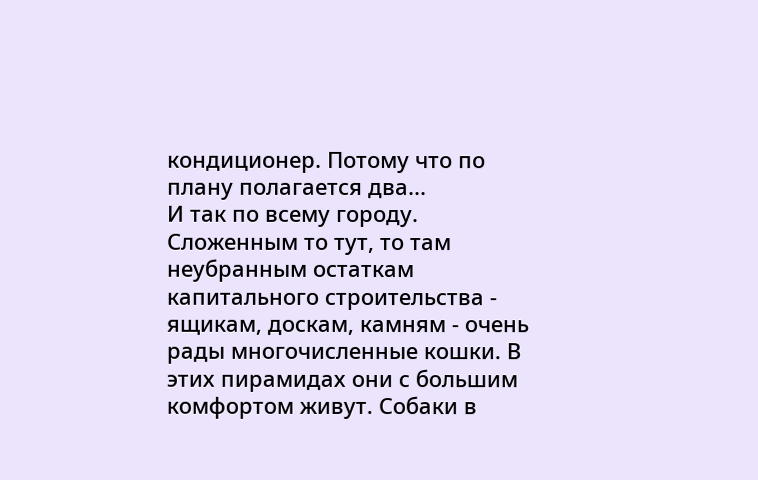кондиционер. Потому что по плану полагается два...
И так по всему городу. Сложенным то тут, то там неубранным остаткам капитального строительства - ящикам, доскам, камням - очень рады многочисленные кошки. В этих пирамидах они с большим комфортом живут. Собаки в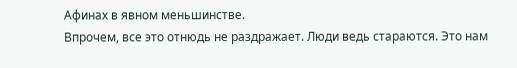Афинах в явном меньшинстве.
Впрочем, все это отнюдь не раздражает. Люди ведь стараются. Это нам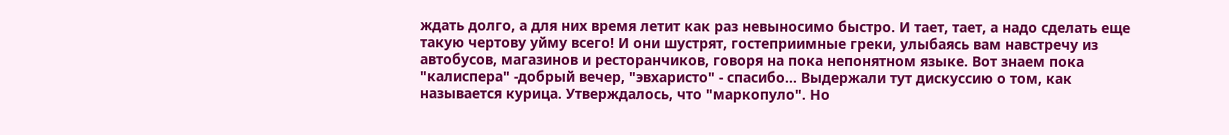ждать долго, а для них время летит как раз невыносимо быстро. И тает, тает, а надо сделать еще такую чертову уйму всего! И они шустрят, гостеприимные греки, улыбаясь вам навстречу из автобусов, магазинов и ресторанчиков, говоря на пока непонятном языке. Вот знаем пока "калиспера" -добрый вечер, "эвхаристо" - спасибо... Выдержали тут дискуссию о том, как называется курица. Утверждалось, что "маркопуло". Но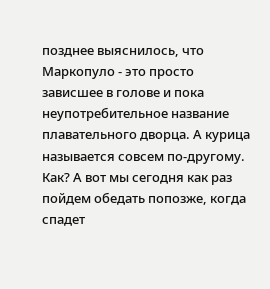позднее выяснилось, что Маркопуло - это просто зависшее в голове и пока неупотребительное название плавательного дворца. А курица называется совсем по-другому. Как? А вот мы сегодня как раз пойдем обедать попозже, когда спадет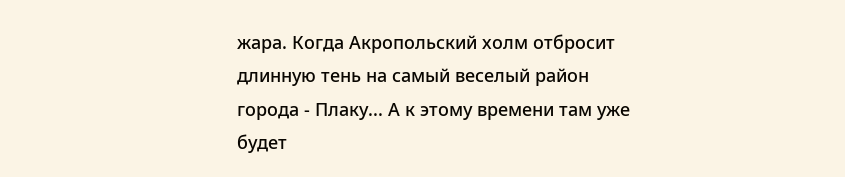жара. Когда Акропольский холм отбросит длинную тень на самый веселый район города - Плаку... А к этому времени там уже будет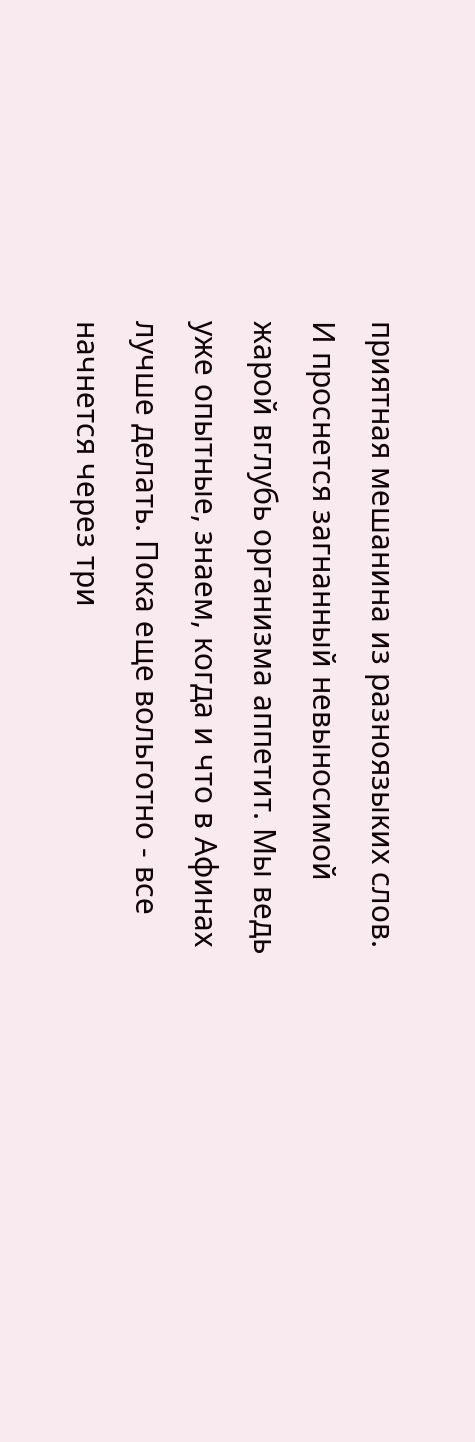приятная мешанина из разноязыких слов. И проснется загнанный невыносимой жарой вглубь организма аппетит. Мы ведь уже опытные, знаем, когда и что в Афинах лучше делать. Пока еще вольготно - все начнется через три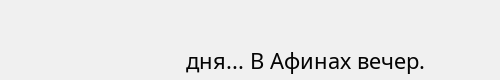дня... В Афинах вечер.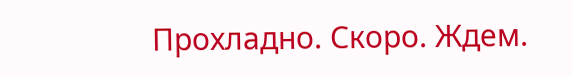Прохладно. Скоро. Ждем.